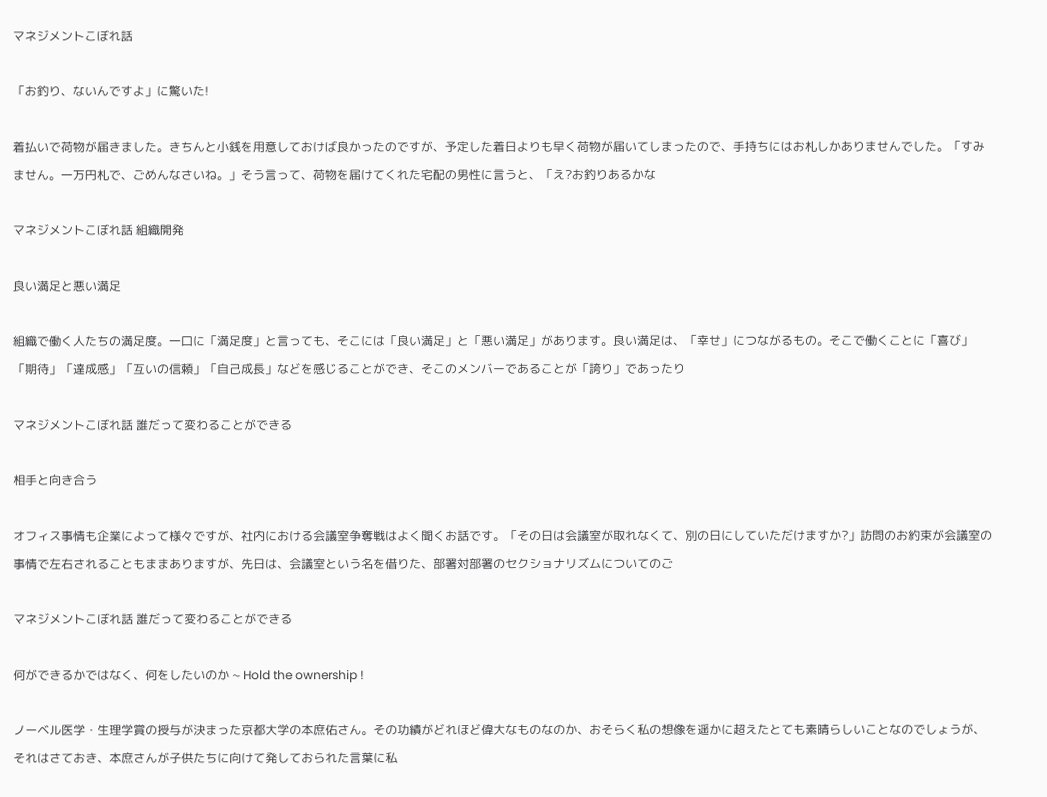マネジメントこぼれ話

「お釣り、ないんですよ」に驚いた!

着払いで荷物が届きました。きちんと小銭を用意しておけば良かったのですが、予定した着日よりも早く荷物が届いてしまったので、手持ちにはお札しかありませんでした。「すみません。一万円札で、ごめんなさいね。」そう言って、荷物を届けてくれた宅配の男性に言うと、「え?お釣りあるかな

マネジメントこぼれ話 組織開発

良い満足と悪い満足

組織で働く人たちの満足度。一口に「満足度」と言っても、そこには「良い満足」と「悪い満足」があります。良い満足は、「幸せ」につながるもの。そこで働くことに「喜び」「期待」「達成感」「互いの信頼」「自己成長」などを感じることができ、そこのメンバーであることが「誇り」であったり

マネジメントこぼれ話 誰だって変わることができる

相手と向き合う

オフィス事情も企業によって様々ですが、社内における会議室争奪戦はよく聞くお話です。「その日は会議室が取れなくて、別の日にしていただけますか?」訪問のお約束が会議室の事情で左右されることもままありますが、先日は、会議室という名を借りた、部署対部署のセクショナリズムについてのご

マネジメントこぼれ話 誰だって変わることができる

何ができるかではなく、何をしたいのか ~ Hold the ownership !

ノーベル医学・生理学賞の授与が決まった京都大学の本庶佑さん。その功績がどれほど偉大なものなのか、おそらく私の想像を遥かに超えたとても素晴らしいことなのでしょうが、それはさておき、本庶さんが子供たちに向けて発しておられた言葉に私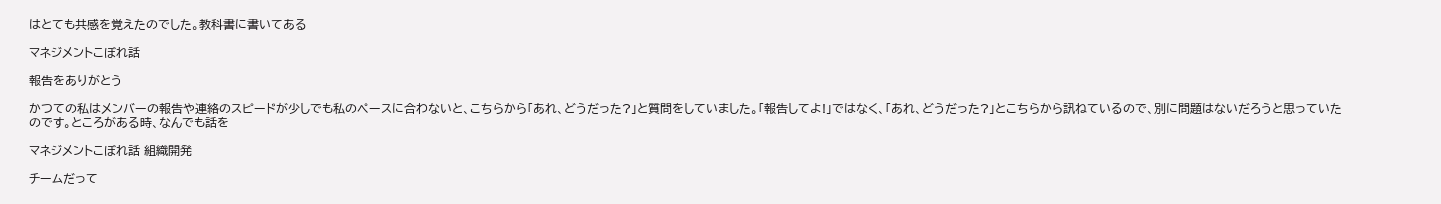はとても共感を覚えたのでした。教科書に書いてある

マネジメントこぼれ話

報告をありがとう

かつての私はメンバーの報告や連絡のスピードが少しでも私のペースに合わないと、こちらから「あれ、どうだった?」と質問をしていました。「報告してよ!」ではなく、「あれ、どうだった?」とこちらから訊ねているので、別に問題はないだろうと思っていたのです。ところがある時、なんでも話を

マネジメントこぼれ話 組織開発

チームだって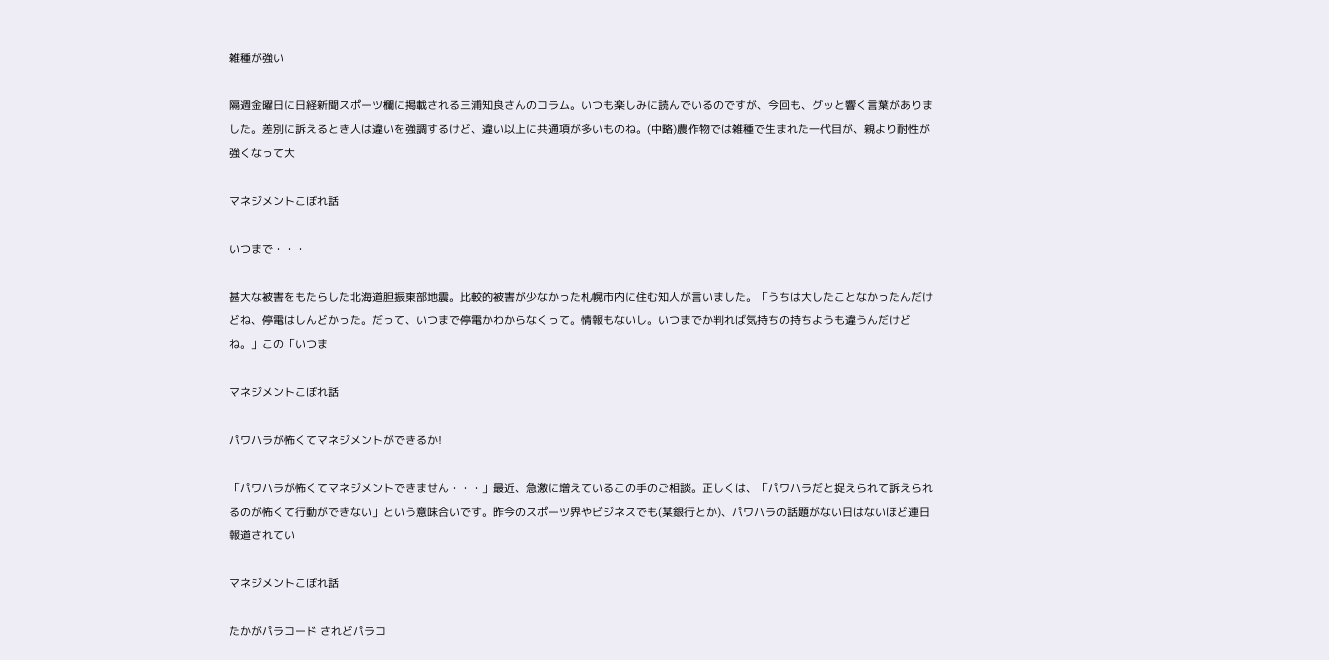雑種が強い

隔週金曜日に日経新聞スポーツ欄に掲載される三浦知良さんのコラム。いつも楽しみに読んでいるのですが、今回も、グッと響く言葉がありました。差別に訴えるとき人は違いを強調するけど、違い以上に共通項が多いものね。(中略)農作物では雑種で生まれた一代目が、親より耐性が強くなって大

マネジメントこぼれ話

いつまで・・・

甚大な被害をもたらした北海道胆振東部地震。比較的被害が少なかった札幌市内に住む知人が言いました。「うちは大したことなかったんだけどね、停電はしんどかった。だって、いつまで停電かわからなくって。情報もないし。いつまでか判れば気持ちの持ちようも違うんだけどね。」この「いつま

マネジメントこぼれ話

パワハラが怖くてマネジメントができるか!

「パワハラが怖くてマネジメントできません・・・」最近、急激に増えているこの手のご相談。正しくは、「パワハラだと捉えられて訴えられるのが怖くて行動ができない」という意味合いです。昨今のスポーツ界やビジネスでも(某銀行とか)、パワハラの話題がない日はないほど連日報道されてい

マネジメントこぼれ話

たかがパラコード されどパラコ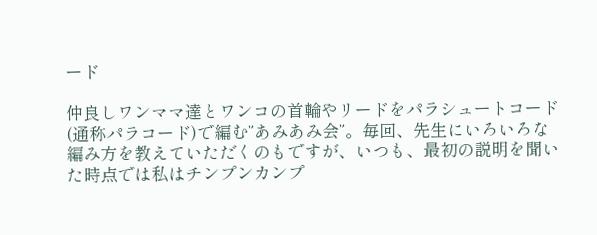ード

仲良しワンママ達とワンコの首輪やリードをパラシュートコード(通称パラコード)で編む”あみあみ会”。毎回、先生にいろいろな編み方を教えていただくのもですが、いつも、最初の説明を聞いた時点では私はチンプンカンプ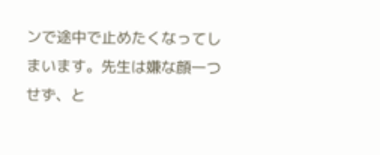ンで途中で止めたくなってしまいます。先生は嫌な顔一つせず、と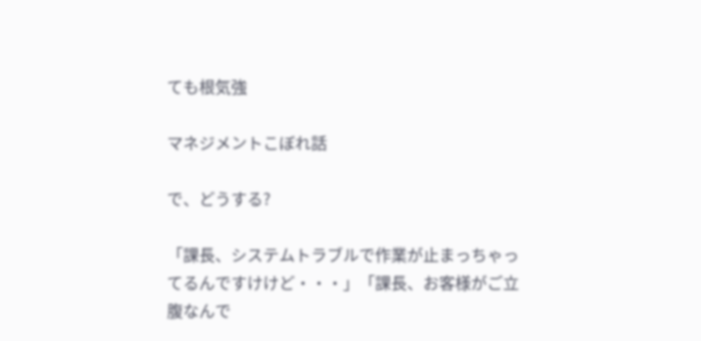ても根気強

マネジメントこぼれ話

で、どうする?

「課長、システムトラブルで作業が止まっちゃってるんですけけど・・・」「課長、お客様がご立腹なんで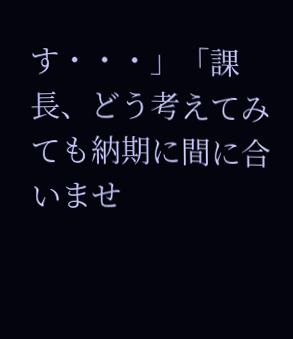す・・・」「課長、どう考えてみても納期に間に合いませ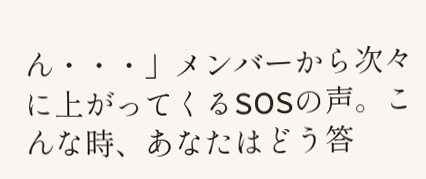ん・・・」メンバーから次々に上がってくるSOSの声。こんな時、あなたはどう答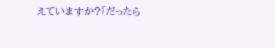えていますか?「だったら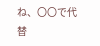ね、〇〇で代替